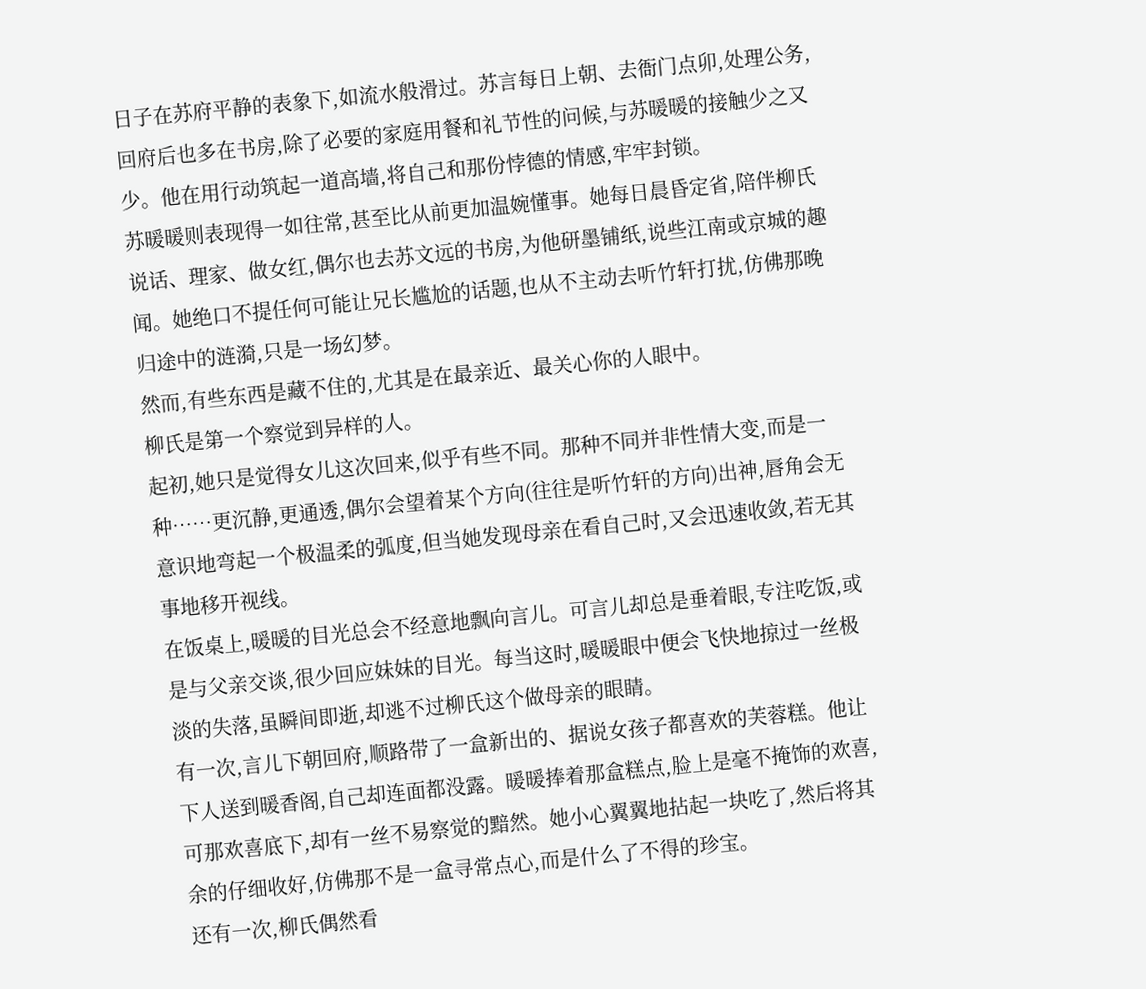日子在苏府平静的表象下,如流水般滑过。苏言每日上朝、去衙门点卯,处理公务,回府后也多在书房,除了必要的家庭用餐和礼节性的问候,与苏暖暖的接触少之又少。他在用行动筑起一道高墙,将自己和那份悖德的情感,牢牢封锁。
苏暖暖则表现得一如往常,甚至比从前更加温婉懂事。她每日晨昏定省,陪伴柳氏说话、理家、做女红,偶尔也去苏文远的书房,为他研墨铺纸,说些江南或京城的趣闻。她绝口不提任何可能让兄长尴尬的话题,也从不主动去听竹轩打扰,仿佛那晚归途中的涟漪,只是一场幻梦。
然而,有些东西是藏不住的,尤其是在最亲近、最关心你的人眼中。
柳氏是第一个察觉到异样的人。
起初,她只是觉得女儿这次回来,似乎有些不同。那种不同并非性情大变,而是一种……更沉静,更通透,偶尔会望着某个方向(往往是听竹轩的方向)出神,唇角会无意识地弯起一个极温柔的弧度,但当她发现母亲在看自己时,又会迅速收敛,若无其事地移开视线。
在饭桌上,暖暖的目光总会不经意地飘向言儿。可言儿却总是垂着眼,专注吃饭,或是与父亲交谈,很少回应妹妹的目光。每当这时,暖暖眼中便会飞快地掠过一丝极淡的失落,虽瞬间即逝,却逃不过柳氏这个做母亲的眼睛。
有一次,言儿下朝回府,顺路带了一盒新出的、据说女孩子都喜欢的芙蓉糕。他让下人送到暖香阁,自己却连面都没露。暖暖捧着那盒糕点,脸上是毫不掩饰的欢喜,可那欢喜底下,却有一丝不易察觉的黯然。她小心翼翼地拈起一块吃了,然后将其余的仔细收好,仿佛那不是一盒寻常点心,而是什么了不得的珍宝。
还有一次,柳氏偶然看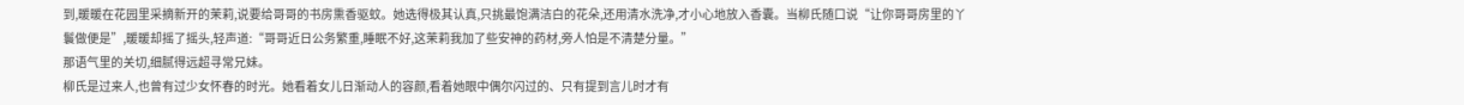到,暖暖在花园里采摘新开的茉莉,说要给哥哥的书房熏香驱蚊。她选得极其认真,只挑最饱满洁白的花朵,还用清水洗净,才小心地放入香囊。当柳氏随口说“让你哥哥房里的丫鬟做便是”,暖暖却摇了摇头,轻声道:“哥哥近日公务繁重,睡眠不好,这茉莉我加了些安神的药材,旁人怕是不清楚分量。”
那语气里的关切,细腻得远超寻常兄妹。
柳氏是过来人,也曾有过少女怀春的时光。她看着女儿日渐动人的容颜,看着她眼中偶尔闪过的、只有提到言儿时才有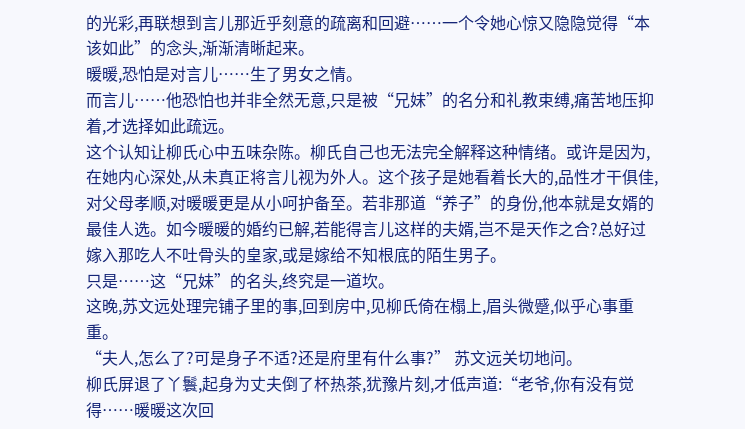的光彩,再联想到言儿那近乎刻意的疏离和回避……一个令她心惊又隐隐觉得“本该如此”的念头,渐渐清晰起来。
暖暖,恐怕是对言儿……生了男女之情。
而言儿……他恐怕也并非全然无意,只是被“兄妹”的名分和礼教束缚,痛苦地压抑着,才选择如此疏远。
这个认知让柳氏心中五味杂陈。柳氏自己也无法完全解释这种情绪。或许是因为,在她内心深处,从未真正将言儿视为外人。这个孩子是她看着长大的,品性才干俱佳,对父母孝顺,对暖暖更是从小呵护备至。若非那道“养子”的身份,他本就是女婿的最佳人选。如今暖暖的婚约已解,若能得言儿这样的夫婿,岂不是天作之合?总好过嫁入那吃人不吐骨头的皇家,或是嫁给不知根底的陌生男子。
只是……这“兄妹”的名头,终究是一道坎。
这晚,苏文远处理完铺子里的事,回到房中,见柳氏倚在榻上,眉头微蹙,似乎心事重重。
“夫人,怎么了?可是身子不适?还是府里有什么事?” 苏文远关切地问。
柳氏屏退了丫鬟,起身为丈夫倒了杯热茶,犹豫片刻,才低声道:“老爷,你有没有觉得……暖暖这次回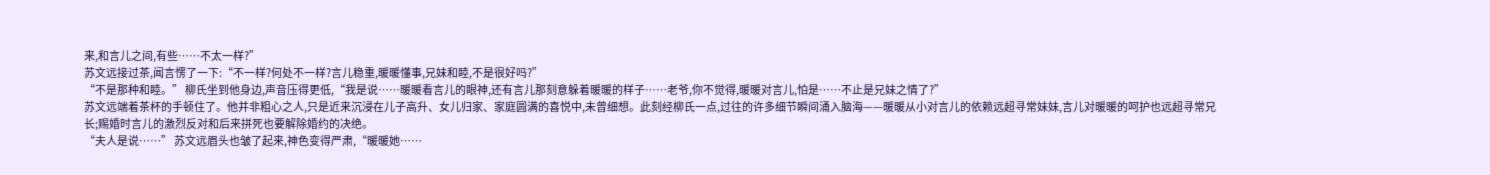来,和言儿之间,有些……不太一样?”
苏文远接过茶,闻言愣了一下:“不一样?何处不一样?言儿稳重,暖暖懂事,兄妹和睦,不是很好吗?”
“不是那种和睦。” 柳氏坐到他身边,声音压得更低,“我是说……暖暖看言儿的眼神,还有言儿那刻意躲着暖暖的样子……老爷,你不觉得,暖暖对言儿,怕是……不止是兄妹之情了?”
苏文远端着茶杯的手顿住了。他并非粗心之人,只是近来沉浸在儿子高升、女儿归家、家庭圆满的喜悦中,未曾细想。此刻经柳氏一点,过往的许多细节瞬间涌入脑海——暖暖从小对言儿的依赖远超寻常妹妹,言儿对暖暖的呵护也远超寻常兄长;赐婚时言儿的激烈反对和后来拼死也要解除婚约的决绝。
“夫人是说……” 苏文远眉头也皱了起来,神色变得严肃,“暖暖她……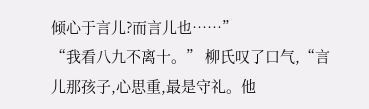倾心于言儿?而言儿也……”
“我看八九不离十。” 柳氏叹了口气,“言儿那孩子,心思重,最是守礼。他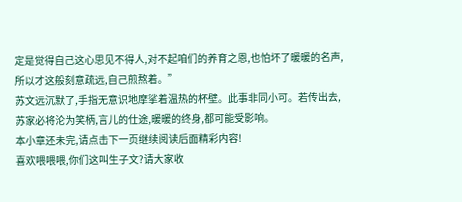定是觉得自己这心思见不得人,对不起咱们的养育之恩,也怕坏了暖暖的名声,所以才这般刻意疏远,自己煎熬着。”
苏文远沉默了,手指无意识地摩挲着温热的杯壁。此事非同小可。若传出去,苏家必将沦为笑柄,言儿的仕途,暖暖的终身,都可能受影响。
本小章还未完,请点击下一页继续阅读后面精彩内容!
喜欢喂喂喂,你们这叫生子文?请大家收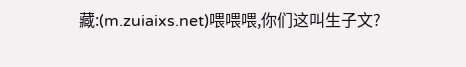藏:(m.zuiaixs.net)喂喂喂,你们这叫生子文?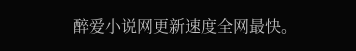醉爱小说网更新速度全网最快。